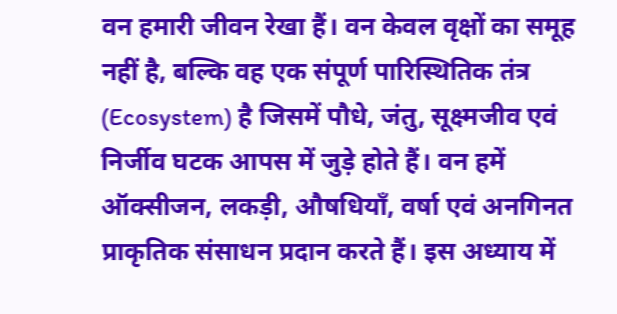वन हमारी जीवन रेखा हैं। वन केवल वृक्षों का समूह नहीं है, बल्कि वह एक संपूर्ण पारिस्थितिक तंत्र (Ecosystem) है जिसमें पौधे, जंतु, सूक्ष्मजीव एवं निर्जीव घटक आपस में जुड़े होते हैं। वन हमें ऑक्सीजन, लकड़ी, औषधियाँ, वर्षा एवं अनगिनत प्राकृतिक संसाधन प्रदान करते हैं। इस अध्याय में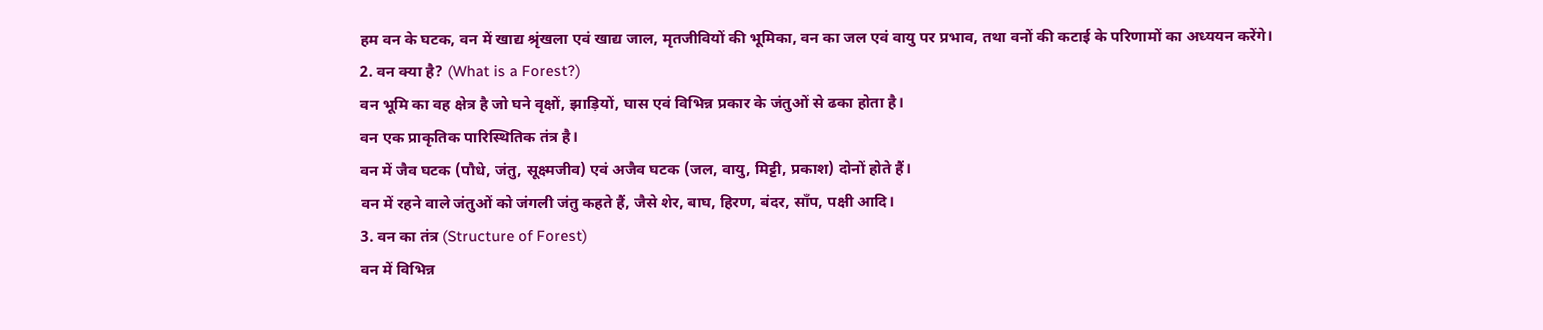हम वन के घटक, वन में खाद्य श्रृंखला एवं खाद्य जाल, मृतजीवियों की भूमिका, वन का जल एवं वायु पर प्रभाव, तथा वनों की कटाई के परिणामों का अध्ययन करेंगे।
2. वन क्या है? (What is a Forest?)
वन भूमि का वह क्षेत्र है जो घने वृक्षों, झाड़ियों, घास एवं विभिन्न प्रकार के जंतुओं से ढका होता है।
वन एक प्राकृतिक पारिस्थितिक तंत्र है।
वन में जैव घटक (पौधे, जंतु, सूक्ष्मजीव) एवं अजैव घटक (जल, वायु, मिट्टी, प्रकाश) दोनों होते हैं।
वन में रहने वाले जंतुओं को जंगली जंतु कहते हैं, जैसे शेर, बाघ, हिरण, बंदर, साँप, पक्षी आदि।
3. वन का तंत्र (Structure of Forest)
वन में विभिन्न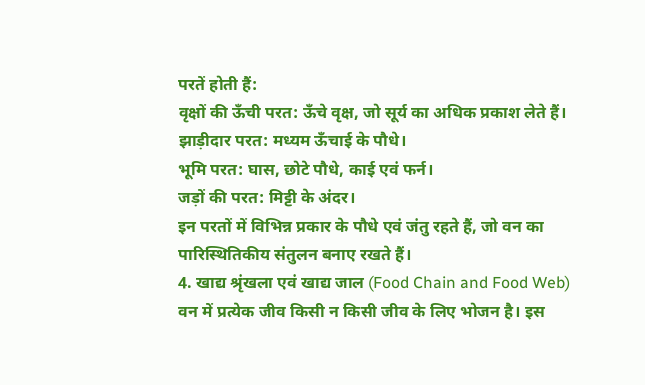परतें होती हैं:
वृक्षों की ऊँची परत: ऊँचे वृक्ष, जो सूर्य का अधिक प्रकाश लेते हैं।
झाड़ीदार परत: मध्यम ऊँचाई के पौधे।
भूमि परत: घास, छोटे पौधे, काई एवं फर्न।
जड़ों की परत: मिट्टी के अंदर।
इन परतों में विभिन्न प्रकार के पौधे एवं जंतु रहते हैं, जो वन का पारिस्थितिकीय संतुलन बनाए रखते हैं।
4. खाद्य श्रृंखला एवं खाद्य जाल (Food Chain and Food Web)
वन में प्रत्येक जीव किसी न किसी जीव के लिए भोजन है। इस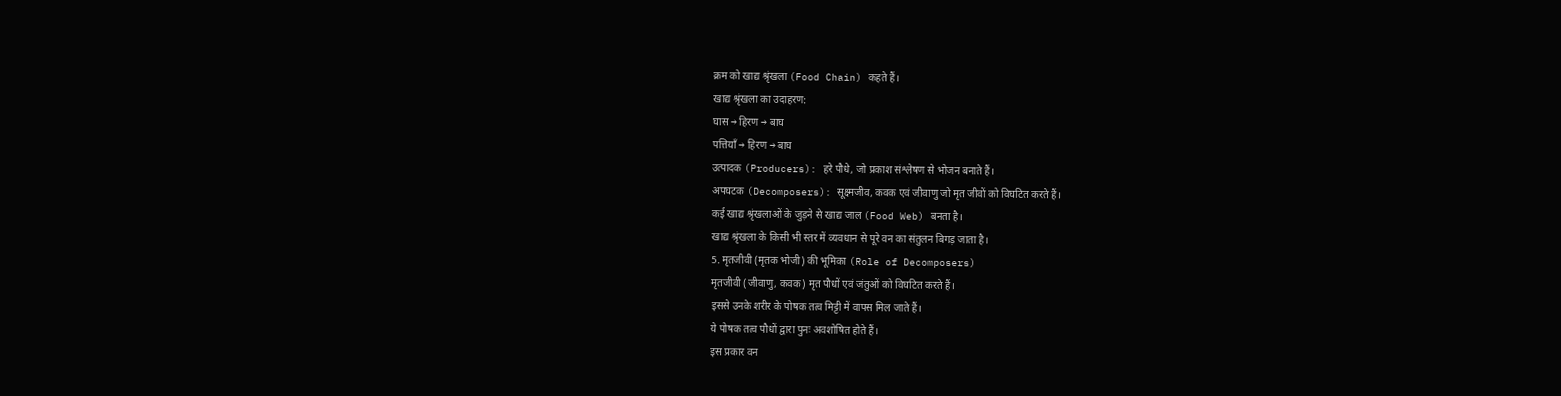क्रम को खाद्य श्रृंखला (Food Chain) कहते हैं।
खाद्य श्रृंखला का उदाहरण:
घास → हिरण → बाघ
पत्तियाँ → हिरण → बाघ
उत्पादक (Producers): हरे पौधे, जो प्रकाश संश्लेषण से भोजन बनाते हैं।
अपघटक (Decomposers): सूक्ष्मजीव, कवक एवं जीवाणु जो मृत जीवों को विघटित करते हैं।
कई खाद्य श्रृंखलाओं के जुड़ने से खाद्य जाल (Food Web) बनता है।
खाद्य श्रृंखला के किसी भी स्तर में व्यवधान से पूरे वन का संतुलन बिगड़ जाता है।
5. मृतजीवी (मृतक भोजी) की भूमिका (Role of Decomposers)
मृतजीवी (जीवाणु, कवक) मृत पौधों एवं जंतुओं को विघटित करते हैं।
इससे उनके शरीर के पोषक तत्व मिट्टी में वापस मिल जाते हैं।
ये पोषक तत्व पौधों द्वारा पुनः अवशोषित होते हैं।
इस प्रकार वन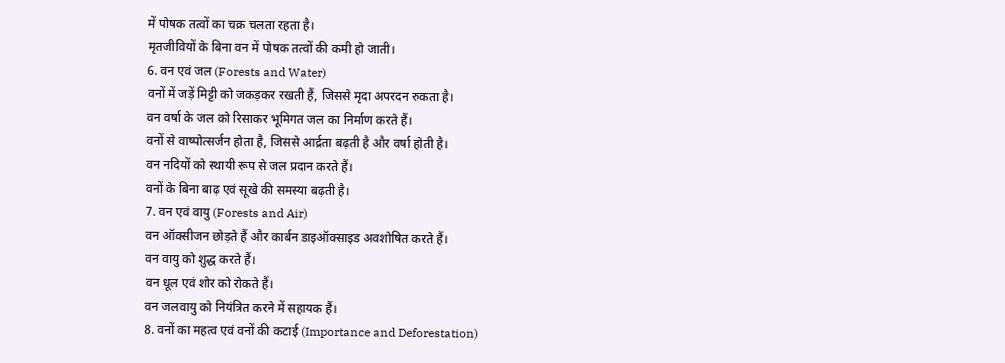में पोषक तत्वों का चक्र चलता रहता है।
मृतजीवियों के बिना वन में पोषक तत्वों की कमी हो जाती।
6. वन एवं जल (Forests and Water)
वनों में जड़ें मिट्टी को जकड़कर रखती हैं, जिससे मृदा अपरदन रुकता है।
वन वर्षा के जल को रिसाकर भूमिगत जल का निर्माण करते हैं।
वनों से वाष्पोत्सर्जन होता है, जिससे आर्द्रता बढ़ती है और वर्षा होती है।
वन नदियों को स्थायी रूप से जल प्रदान करते हैं।
वनों के बिना बाढ़ एवं सूखे की समस्या बढ़ती है।
7. वन एवं वायु (Forests and Air)
वन ऑक्सीजन छोड़ते हैं और कार्बन डाइऑक्साइड अवशोषित करते हैं।
वन वायु को शुद्ध करते हैं।
वन धूल एवं शोर को रोकते हैं।
वन जलवायु को नियंत्रित करने में सहायक हैं।
8. वनों का महत्व एवं वनों की कटाई (Importance and Deforestation)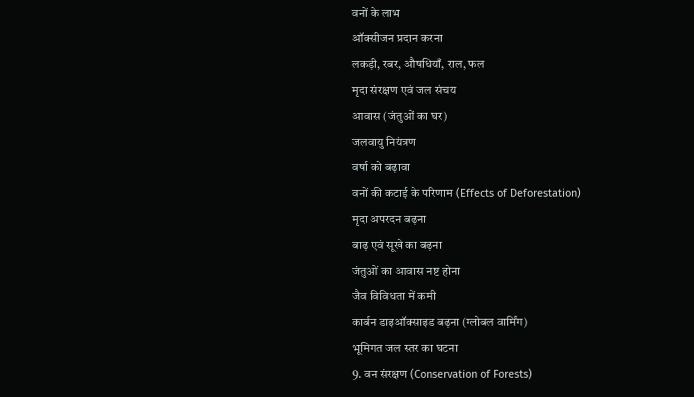वनों के लाभ
ऑक्सीजन प्रदान करना
लकड़ी, रबर, औषधियाँ, राल, फल
मृदा संरक्षण एवं जल संचय
आवास (जंतुओं का घर)
जलवायु नियंत्रण
वर्षा को बढ़ावा
वनों की कटाई के परिणाम (Effects of Deforestation)
मृदा अपरदन बढ़ना
बाढ़ एवं सूखे का बढ़ना
जंतुओं का आवास नष्ट होना
जैव विविधता में कमी
कार्बन डाइऑक्साइड बढ़ना (ग्लोबल वार्मिंग)
भूमिगत जल स्तर का घटना
9. वन संरक्षण (Conservation of Forests)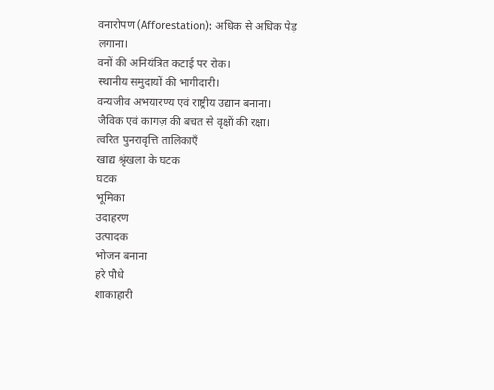वनारोपण (Afforestation): अधिक से अधिक पेड़ लगाना।
वनों की अनियंत्रित कटाई पर रोक।
स्थानीय समुदायों की भागीदारी।
वन्यजीव अभयारण्य एवं राष्ट्रीय उद्यान बनाना।
जैविक एवं कागज़ की बचत से वृक्षों की रक्षा।
त्वरित पुनरावृत्ति तालिकाएँ
खाद्य श्रृंखला के घटक
घटक
भूमिका
उदाहरण
उत्पादक
भोजन बनाना
हरे पौधे
शाकाहारी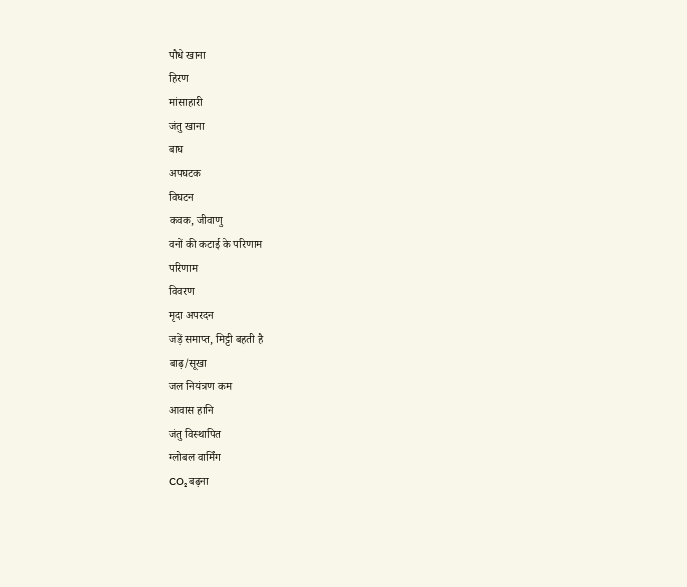पौधे खाना
हिरण
मांसाहारी
जंतु खाना
बाघ
अपघटक
विघटन
कवक, जीवाणु
वनों की कटाई के परिणाम
परिणाम
विवरण
मृदा अपरदन
जड़ें समाप्त, मिट्टी बहती है
बाढ़/सूखा
जल नियंत्रण कम
आवास हानि
जंतु विस्थापित
ग्लोबल वार्मिंग
CO₂ बढ़ना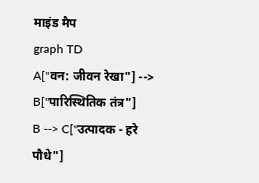माइंड मैप
graph TD
A["वन: जीवन रेखा"] --> B["पारिस्थितिक तंत्र"]
B --> C["उत्पादक - हरे पौधे"]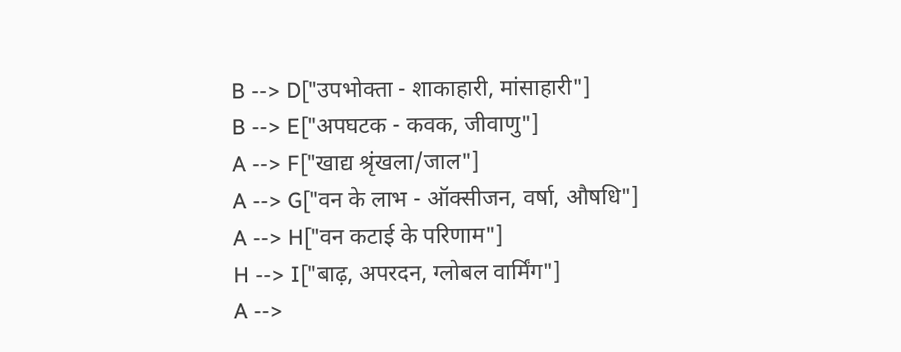B --> D["उपभोक्ता - शाकाहारी, मांसाहारी"]
B --> E["अपघटक - कवक, जीवाणु"]
A --> F["खाद्य श्रृंखला/जाल"]
A --> G["वन के लाभ - ऑक्सीजन, वर्षा, औषधि"]
A --> H["वन कटाई के परिणाम"]
H --> I["बाढ़, अपरदन, ग्लोबल वार्मिंग"]
A -->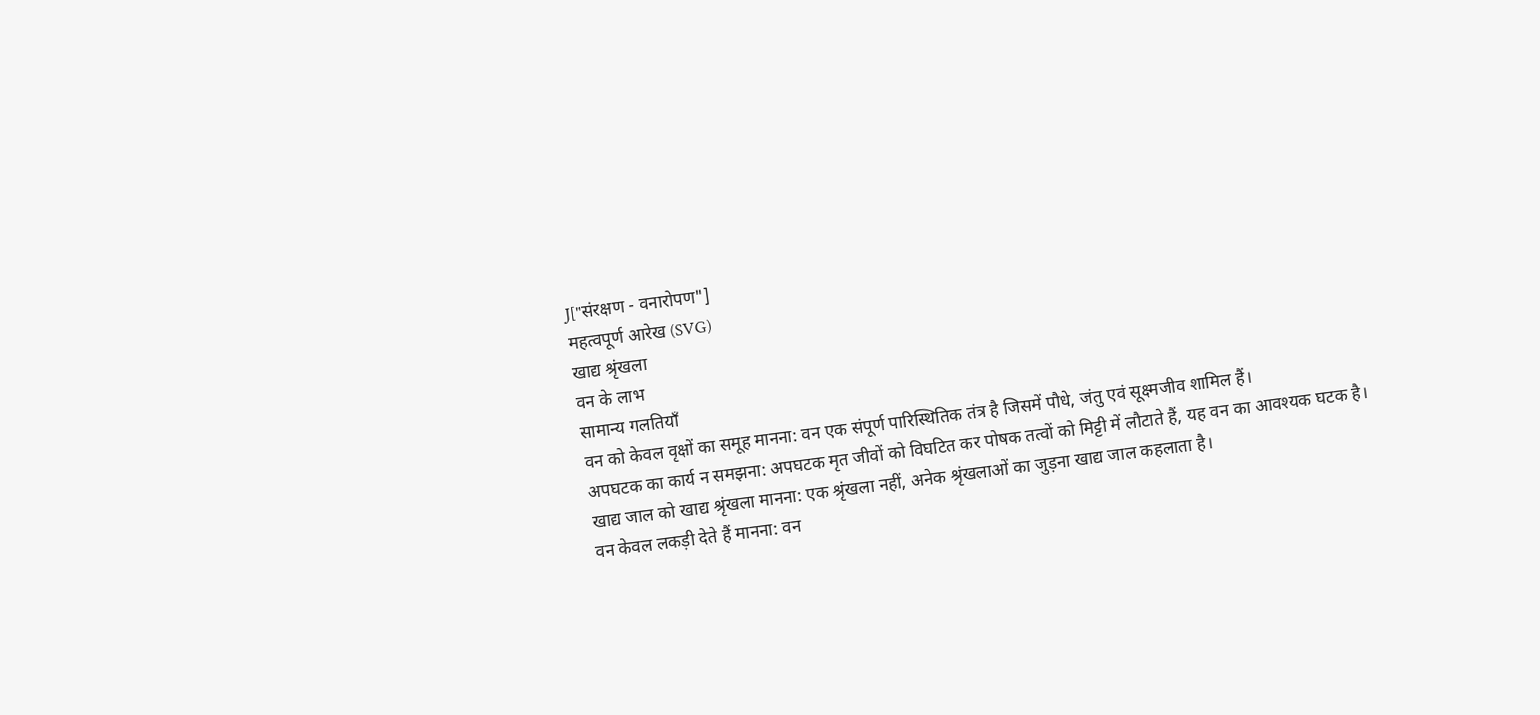J["संरक्षण - वनारोपण"]
महत्वपूर्ण आरेख (SVG)
खाद्य श्रृंखला
वन के लाभ
सामान्य गलतियाँ
वन को केवल वृक्षों का समूह मानना: वन एक संपूर्ण पारिस्थितिक तंत्र है जिसमें पौधे, जंतु एवं सूक्ष्मजीव शामिल हैं।
अपघटक का कार्य न समझना: अपघटक मृत जीवों को विघटित कर पोषक तत्वों को मिट्टी में लौटाते हैं, यह वन का आवश्यक घटक है।
खाद्य जाल को खाद्य श्रृंखला मानना: एक श्रृंखला नहीं, अनेक श्रृंखलाओं का जुड़ना खाद्य जाल कहलाता है।
वन केवल लकड़ी देते हैं मानना: वन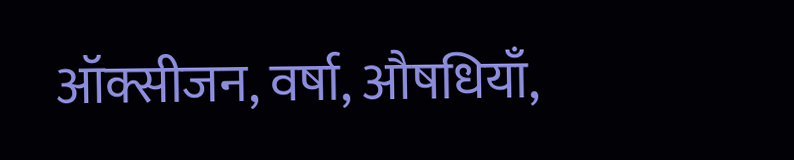ऑक्सीजन, वर्षा, औषधियाँ,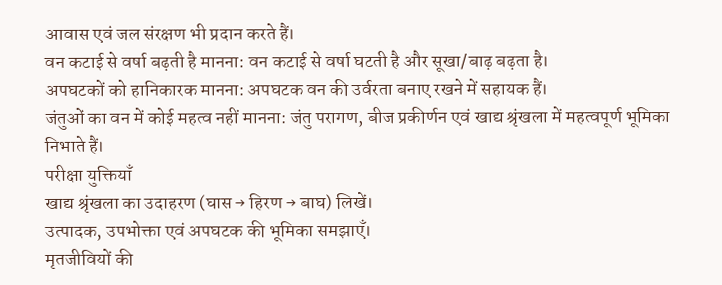आवास एवं जल संरक्षण भी प्रदान करते हैं।
वन कटाई से वर्षा बढ़ती है मानना: वन कटाई से वर्षा घटती है और सूखा/बाढ़ बढ़ता है।
अपघटकों को हानिकारक मानना: अपघटक वन की उर्वरता बनाए रखने में सहायक हैं।
जंतुओं का वन में कोई महत्व नहीं मानना: जंतु परागण, बीज प्रकीर्णन एवं खाद्य श्रृंखला में महत्वपूर्ण भूमिका निभाते हैं।
परीक्षा युक्तियाँ
खाद्य श्रृंखला का उदाहरण (घास → हिरण → बाघ) लिखें।
उत्पादक, उपभोक्ता एवं अपघटक की भूमिका समझाएँ।
मृतजीवियों की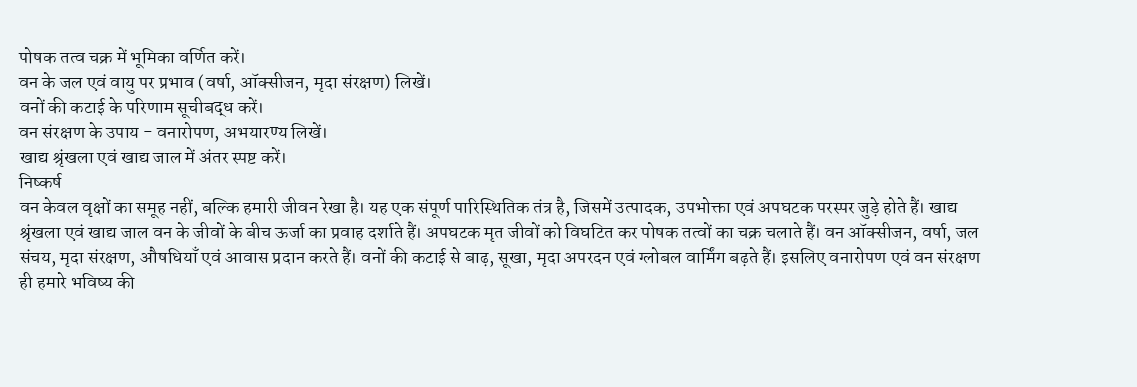पोषक तत्व चक्र में भूमिका वर्णित करें।
वन के जल एवं वायु पर प्रभाव (वर्षा, ऑक्सीजन, मृदा संरक्षण) लिखें।
वनों की कटाई के परिणाम सूचीबद्ध करें।
वन संरक्षण के उपाय - वनारोपण, अभयारण्य लिखें।
खाद्य श्रृंखला एवं खाद्य जाल में अंतर स्पष्ट करें।
निष्कर्ष
वन केवल वृक्षों का समूह नहीं, बल्कि हमारी जीवन रेखा है। यह एक संपूर्ण पारिस्थितिक तंत्र है, जिसमें उत्पादक, उपभोक्ता एवं अपघटक परस्पर जुड़े होते हैं। खाद्य श्रृंखला एवं खाद्य जाल वन के जीवों के बीच ऊर्जा का प्रवाह दर्शाते हैं। अपघटक मृत जीवों को विघटित कर पोषक तत्वों का चक्र चलाते हैं। वन ऑक्सीजन, वर्षा, जल संचय, मृदा संरक्षण, औषधियाँ एवं आवास प्रदान करते हैं। वनों की कटाई से बाढ़, सूखा, मृदा अपरदन एवं ग्लोबल वार्मिंग बढ़ते हैं। इसलिए वनारोपण एवं वन संरक्षण ही हमारे भविष्य की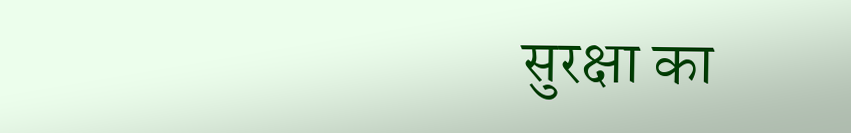सुरक्षा का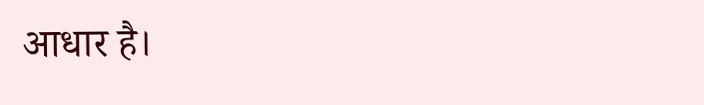आधार है।